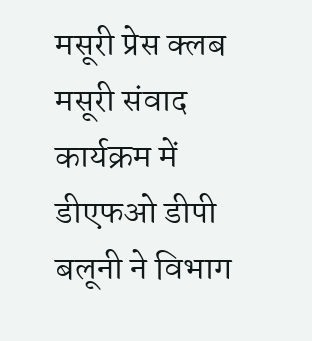मसूरी प्रेस क्लब मसूरी संवाद कार्यक्रम में डीएफओ डीपी बलूनी ने विभाग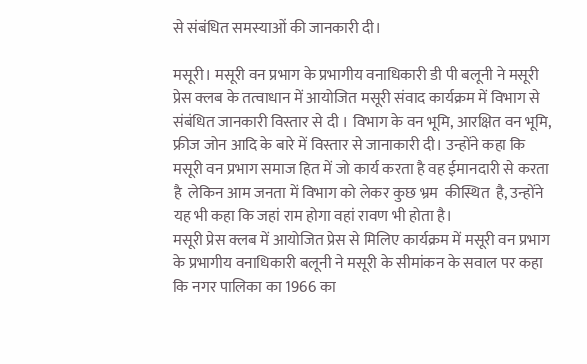से संबंधित समस्याओं की जानकारी दी।

मसूरी। मसूरी वन प्रभाग के प्रभागीय वनाधिकारी डी पी बलूनी ने मसूरी प्रेस क्लब के तत्वाधान में आयोजित मसूरी संवाद कार्यक्रम में विभाग से संबंधित जानकारी विस्तार से दी । विभाग के वन भूमि, आरक्षित वन भूमि, फ्रीज जोन आदि के बारे में विस्तार से जानाकारी दी। उन्होंने कहा कि मसूरी वन प्रभाग समाज हित में जो कार्य करता है वह ईमानदारी से करता है  लेकिन आम जनता में विभाग को लेकर कुछ भ्रम  कीस्थित  है, उन्होंने यह भी कहा कि जहां राम होगा वहां रावण भी होता है।
मसूरी प्रेस क्लब में आयोजित प्रेस से मिलिए कार्यक्रम में मसूरी वन प्रभाग के प्रभागीय वनाधिकारी बलूनी ने मसूरी के सीमांकन के सवाल पर कहा कि नगर पालिका का 1966 का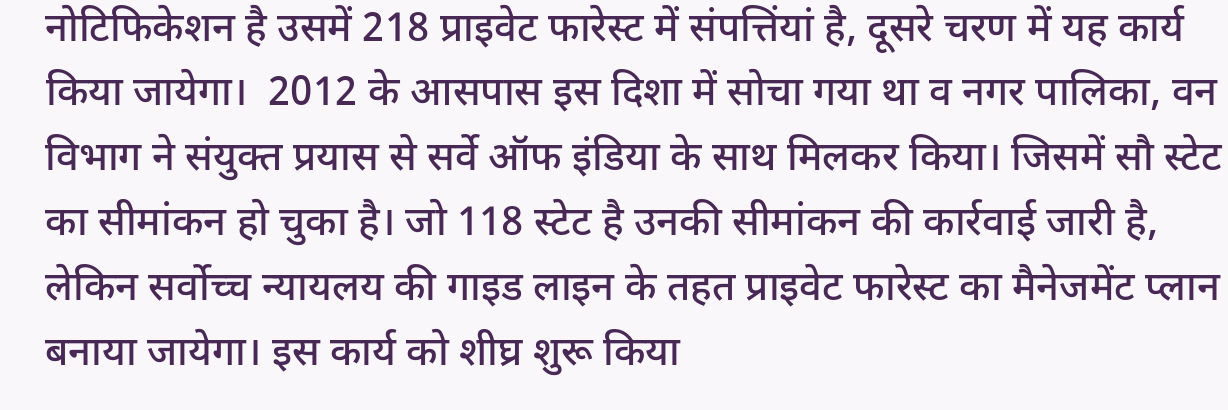नोटिफिकेशन है उसमें 218 प्राइवेट फारेस्ट में संपत्तिंयां है, दूसरे चरण में यह कार्य किया जायेगा।  2012 के आसपास इस दिशा में सोचा गया था व नगर पालिका, वन विभाग ने संयुक्त प्रयास से सर्वे ऑफ इंडिया के साथ मिलकर किया। जिसमें सौ स्टेट का सीमांकन हो चुका है। जो 118 स्टेट है उनकी सीमांकन की कार्रवाई जारी है, लेकिन सर्वोच्च न्यायलय की गाइड लाइन के तहत प्राइवेट फारेस्ट का मैनेजमेंट प्लान बनाया जायेगा। इस कार्य को शीघ्र शुरू किया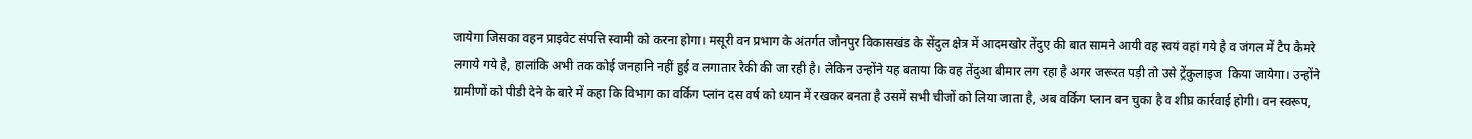जायेगा जिसका वहन प्राइवेट संपत्ति स्वामी को करना होगा। मसूरी वन प्रभाग के अंतर्गत जौनपुर विकासखंड के सेंदुल क्षेत्र में आदमखोर तेंदुए की बात सामने आयी वह स्वयं वहां गये है व जंगल में टैप कैमरे लगाये गये है, हालांकि अभी तक कोई जनहानि नहीं हुई व लगातार रैकी की जा रही है। लेकिन उन्होंने यह बताया कि वह तेंदुआ बीमार लग रहा है अगर जरूरत पड़ी तो उसे ट्रेंकुलाइज  किया जायेगा। उन्होंने ग्रामीणों को पीडी देने के बारे में कहा कि विभाग का वर्किग प्लांन दस वर्ष को ध्यान में रखकर बनता है उसमें सभी चीजों को लिया जाता है, अब वर्किग प्लान बन चुका है व शीघ्र कार्रवाई होगी। वन स्वरूप,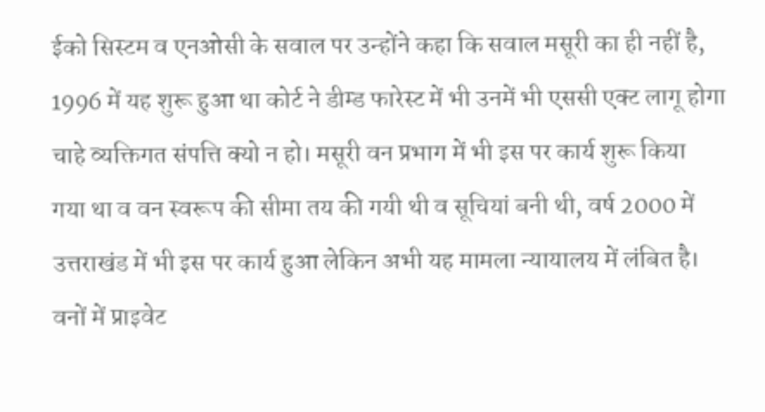ईको सिस्टम व एनओसी के सवाल पर उन्होंने कहा कि सवाल मसूरी का ही नहीं है, 1996 में यह शुरू हुआ था कोर्ट ने डीम्ड फारेस्ट में भी उनमें भी एससी एक्ट लागू होगा चाहे व्यक्तिगत संपत्ति क्यो न हो। मसूरी वन प्रभाग में भी इस पर कार्य शुरू किया गया था व वन स्वरूप की सीमा तय की गयी थी व सूचियां बनी थी, वर्ष 2000 में उत्तराखंड में भी इस पर कार्य हुआ लेकिन अभी यह मामला न्यायालय में लंबित है। वनों में प्राइवेट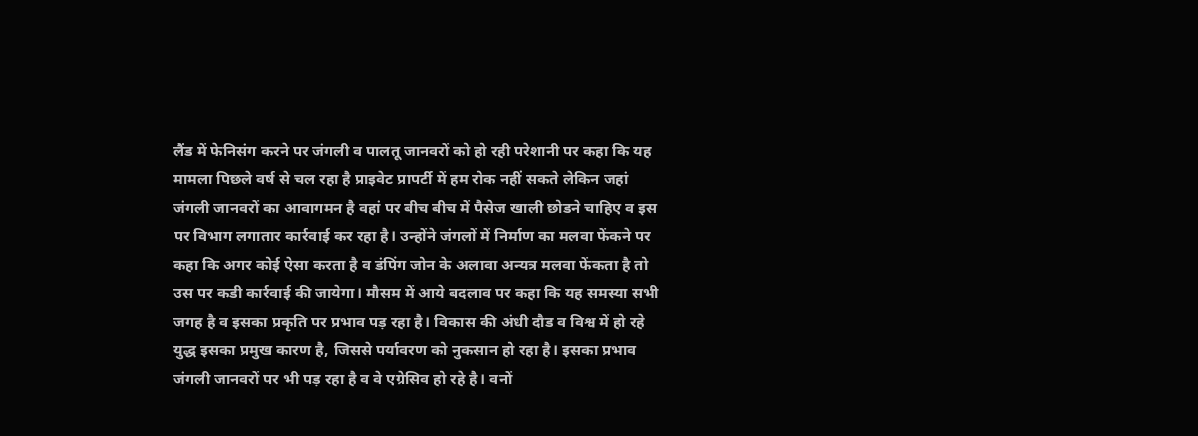लैंड में फेनिसंग करने पर जंगली व पालतू जानवरों को हो रही परेशानी पर कहा कि यह मामला पिछले वर्ष से चल रहा है प्राइवेट प्रापर्टी में हम रोक नहीं सकते लेकिन जहां जंगली जानवरों का आवागमन है वहां पर बीच बीच में पैसेज खाली छोडने चाहिए व इस पर विभाग लगातार कार्रवाई कर रहा है। उन्होंने जंगलों में निर्माण का मलवा फेंकने पर कहा कि अगर कोई ऐसा करता है व डंपिंग जोन के अलावा अन्यत्र मलवा फेंकता है तो उस पर कडी कार्रवाई की जायेगा। मौसम में आये बदलाव पर कहा कि यह समस्या सभी जगह है व इसका प्रकृति पर प्रभाव पड़ रहा है। विकास की अंधी दौड व विश्व में हो रहे युद्ध इसका प्रमुख कारण है, जिससे पर्यावरण को नुकसान हो रहा है। इसका प्रभाव जंगली जानवरों पर भी पड़ रहा है व वे एग्रेसिव हो रहे है। वनों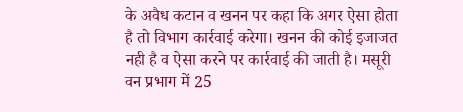के अवैध कटान व खनन पर कहा कि अगर ऐसा होता है तो विभाग कार्रवाई करेगा। खनन की कोई इजाजत नही है व ऐसा करने पर कार्रवाई की जाती है। मसूरी वन प्रभाग में 25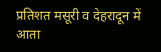प्रतिशत मसूरी व देहरादून में आता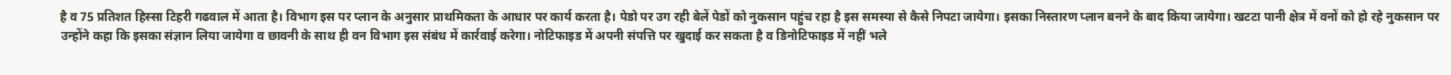है व 75 प्रतिशत हिस्सा टिहरी गढवाल में आता है। विभाग इस पर प्लान के अनुसार प्राथमिकता के आधार पर कार्य करता है। पेडो पर उग रही बेलें पेडों को नुकसान पहुंच रहा है इस समस्या से कैसे निपटा जायेगा। इसका निस्तारण प्लान बनने के बाद किया जायेगा। खटटा पानी क्षेत्र में वनों को हो रहे नुकसान पर उन्होंने कहा कि इसका संज्ञान लिया जायेगा व छावनी के साथ ही वन विभाग इस संबंध में कार्रवाई करेगा। नोटिफाइड में अपनी संपत्ति पर खुदाई कर सकता है व डिनोटिफाइड में नहीं भले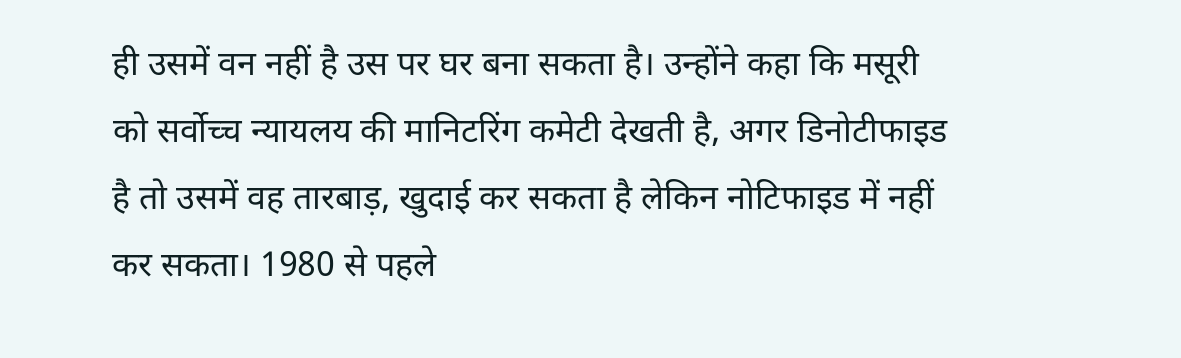ही उसमें वन नहीं है उस पर घर बना सकता है। उन्होंने कहा कि मसूरी को सर्वोच्च न्यायलय की मानिटरिंग कमेटी देखती है, अगर डिनोटीफाइड है तो उसमें वह तारबाड़, खुदाई कर सकता है लेकिन नोटिफाइड में नहीं कर सकता। 1980 से पहले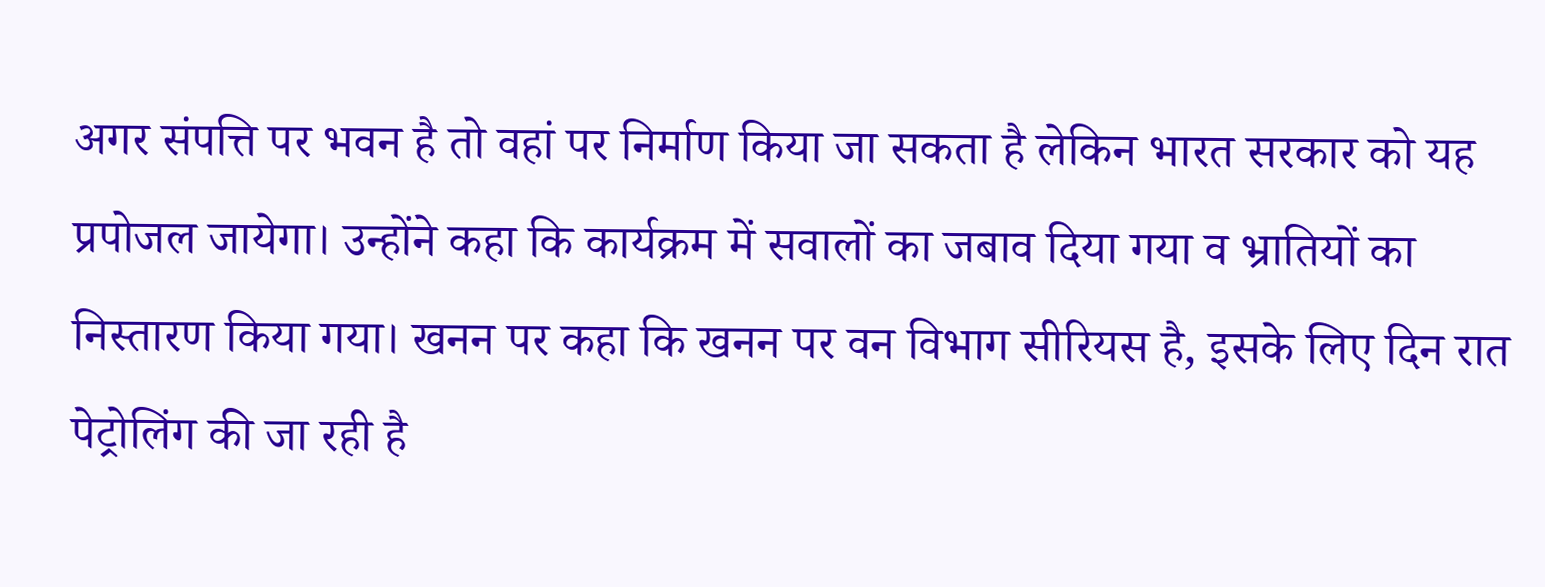अगर संपत्ति पर भवन है तो वहां पर निर्माण किया जा सकता है लेकिन भारत सरकार को यह प्रपोजल जायेगा। उन्होंने कहा कि कार्यक्रम में सवालों का जबाव दिया गया व भ्रातियों का निस्तारण किया गया। खनन पर कहा कि खनन पर वन विभाग सीरियस है, इसके लिए दिन रात पेट्रोलिंग की जा रही है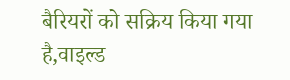बैरियरों को सक्रिय किया गया है,वाइल्ड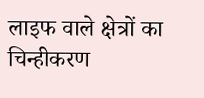लाइफ वाले क्षेत्रों का चिन्हीकरण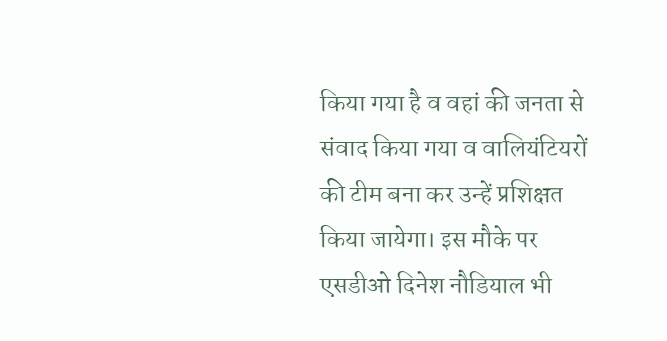किया गया है व वहां की जनता से संवाद किया गया व वालियंटियरों की टीम बना कर उन्हें प्रशिक्षत किया जायेगा। इस मौके पर एसडीओ दिनेश नौडियाल भी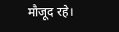मौजूद रहे।